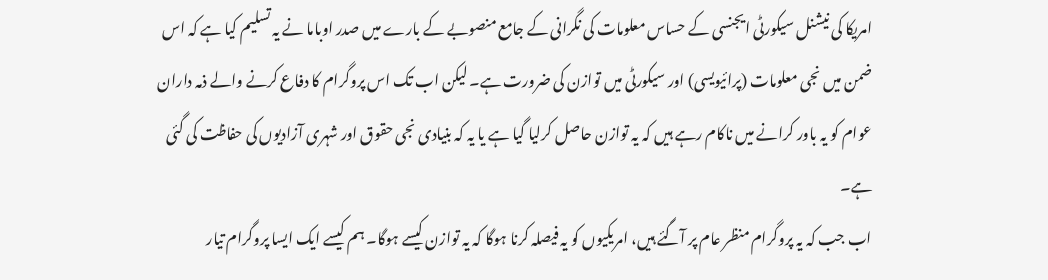امریکا کی نیشنل سیکورٹی ایجنسی کے حساس معلومات کی نگرانی کے جامع منصوبے کے بارے میں صدر اوباما نے یہ تسلیم کیا ہے کہ اس ضمن میں نجی معلومات (پرائیویسی) اور سیکورٹی میں توازن کی ضرورت ہے۔ لیکن اب تک اس پروگرام کا دفاع کرنے والے ذمہ داران عوام کو یہ باور کرانے میں ناکام رہے ہیں کہ یہ توازن حاصل کرلیا گیا ہے یا یہ کہ بنیادی نجی حقوق اور شہری آزادیوں کی حفاظت کی گئی ہے۔
اب جب کہ یہ پروگرام منظر عام پر آگئے ہیں، امریکیوں کو یہ فیصلہ کرنا ہوگا کہ یہ توازن کیسے ہوگا۔ ہم کیسے ایک ایسا پروگرام تیار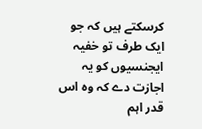کرسکتے ہیں کہ جو ایک طرف تو خفیہ ایجنسیوں کو یہ اجازت دے کہ وہ اس قدر اہم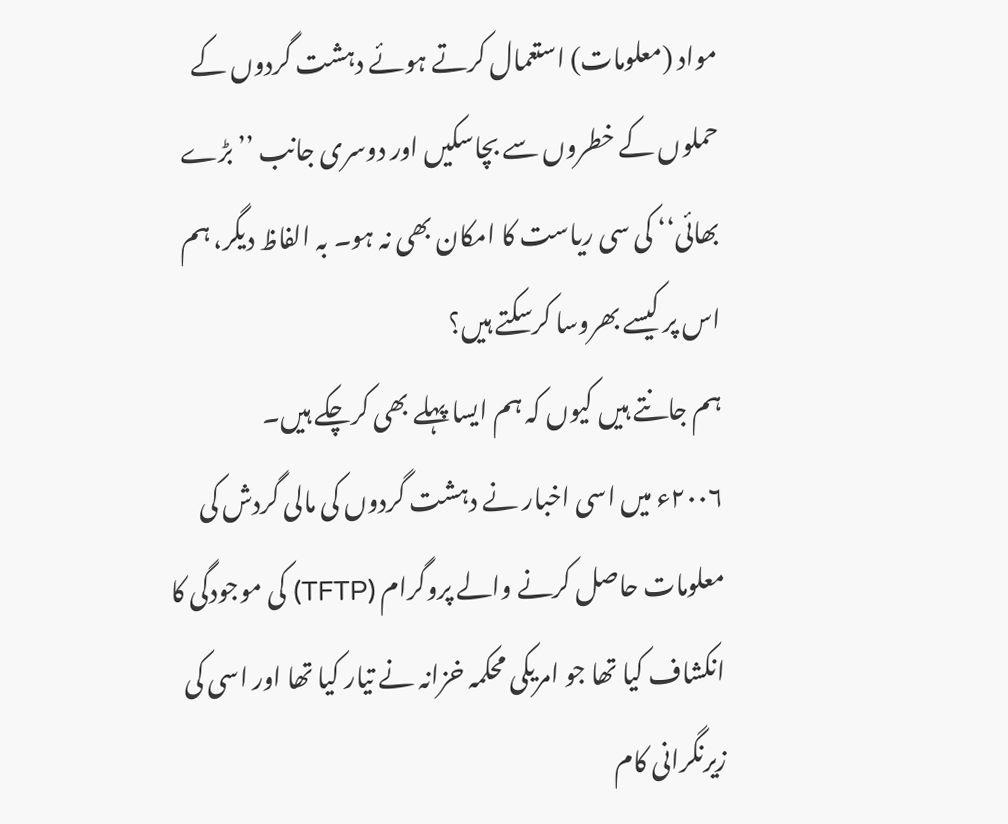مواد (معلومات) استعمال کرتے ہوئے دہشت گردوں کے حملوں کے خطروں سے بچاسکیں اور دوسری جانب ’’بڑے بھائی‘‘ کی سی ریاست کا امکان بھی نہ ہو۔ بہ الفاظ دیگر، ہم اس پر کیسے بھروسا کرسکتے ہیں؟
ہم جانتے ہیں کیوں کہ ہم ایسا پہلے بھی کرچکے ہیں۔
۲۰۰۶ء میں اسی اخبار نے دہشت گردوں کی مالی گردش کی معلومات حاصل کرنے والے پروگرام (TFTP) کی موجودگی کا انکشاف کیا تھا جو امریکی محکمہ خزانہ نے تیار کیا تھا اور اسی کی زیرنگرانی کام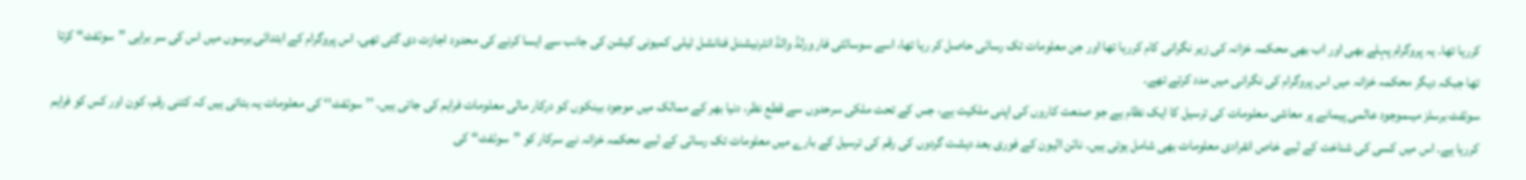کررہا تھا۔ یہ پروگرام پہلے بھی اور اب بھی محکمہ خزانہ کی زیر نگرانی کام کررہا تھا اور جن معلومات تک رسائی حاصل کر رہا تھا، اسے سوسائٹی فار ورلڈ وائڈ انٹرنیشنل فنانشل ٹیلی کمیونی کیشن کی جانب سے ایسا کرنے کی محدود اجازت دی گئی تھی۔ اس پروگرام کے ابتدائی برسوں میں اس کی سر براہی ’’سوئفٹ‘‘ کرتا تھا جبکہ دیگر محکمہ خزانہ میں اس پروگرام کی نگرانی میں مدد کرتے تھے۔
سوئفٹ برسلز میںموجود عالمی پیمانے پر معاشی معلومات کی ترسیل کا ایک نظام ہے جو صنعت کاروں کی اپنی ملکیت ہے، جس کے تحت ملکی سرحدوں سے قطع نظر، دنیا بھر کے ممالک میں موجود بینکوں کو درکار مالی معلومات فراہم کی جاتی ہیں۔ ’’سوئفٹ‘‘ کی معلومات یہ بتاتی ہیں کہ کتنی رقم، کون اور کس کو فراہم کررہا ہے۔ اس میں کسی کی شناخت کے لیے خاص انفرادی معلومات بھی شامل ہوتی ہیں۔ نائن الیون کے فوری بعد دہشت گردوں کی رقم کی ترسیل کے بارے میں معلومات تک رسائی کے لیے محکمہ خزانہ نے سرکار کو ’’سوئفٹ‘‘ کی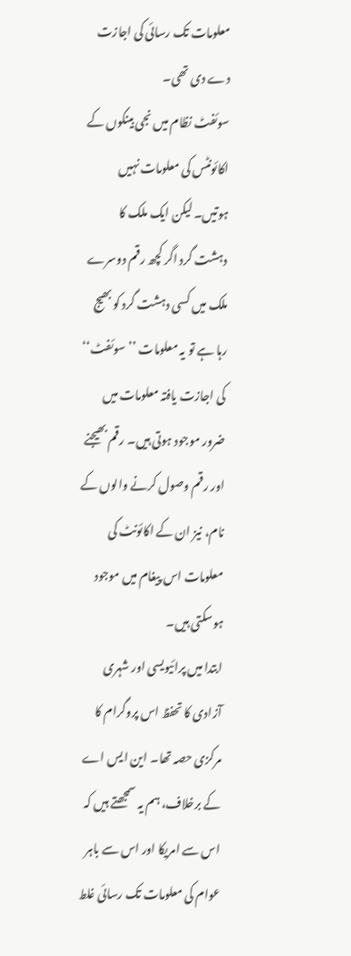معلومات تک رسائی کی اجازت دے دی تھی۔
سوئفٹ نظام میں نجی بینکوں کے اکائونٹس کی معلومات نہیں ہوتیں۔ لیکن ایک ملک کا دہشت گرد اگر کچھ رقم دوسرے ملک میں کسی دہشت گرد کو بھیج رہا ہے تو یہ معلومات ’’سوئفٹ‘‘ کی اجازت یافتہ معلومات میں ضرور موجود ہوتی ہیں۔ رقم بھیجنے اور رقم وصول کرنے والوں کے نام، نیز ان کے اکائونٹ کی معلومات اس پیغام میں موجود ہوسکتی ہیں۔
ابتدا میں پرائیویسی اور شہری آزادی کا تحفظ اس پروگرام کا مرکزی حصہ تھا۔ این ایس اے کے برخلاف، ہم یہ سمجھتے ہیں کہ اس سے امریکا اور اس سے باہر عوام کی معلومات تک رسائی غلط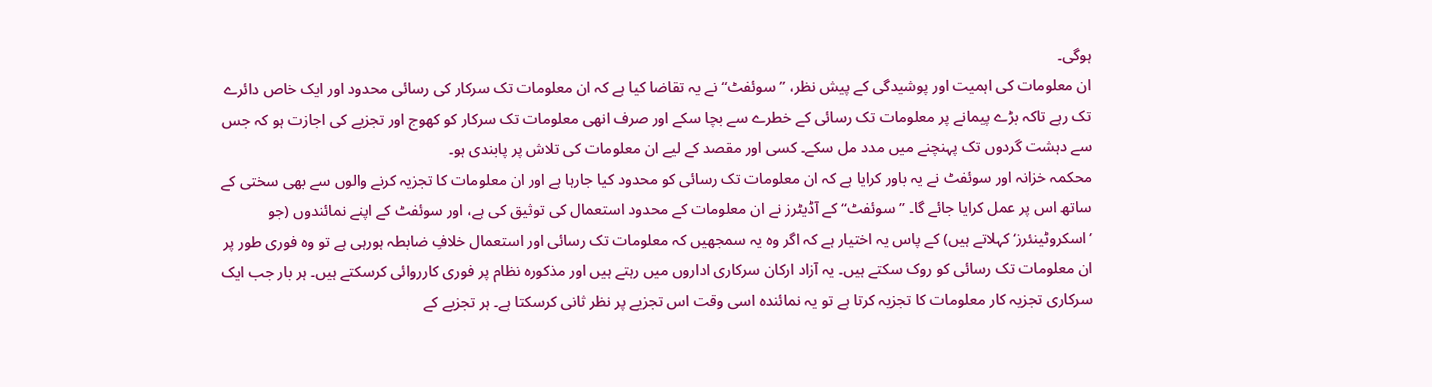ہوگی۔
ان معلومات کی اہمیت اور پوشیدگی کے پیش نظر، ’’سوئفٹ‘‘ نے یہ تقاضا کیا ہے کہ ان معلومات تک سرکار کی رسائی محدود اور ایک خاص دائرے تک رہے تاکہ بڑے پیمانے پر معلومات تک رسائی کے خطرے سے بچا سکے اور صرف انھی معلومات تک سرکار کو کھوج اور تجزیے کی اجازت ہو کہ جس سے دہشت گردوں تک پہنچنے میں مدد مل سکے۔ کسی اور مقصد کے لیے ان معلومات کی تلاش پر پابندی ہو۔
محکمہ خزانہ اور سوئفٹ نے یہ باور کرایا ہے کہ ان معلومات تک رسائی کو محدود کیا جارہا ہے اور ان معلومات کا تجزیہ کرنے والوں سے بھی سختی کے ساتھ اس پر عمل کرایا جائے گا۔ ’’سوئفٹ‘‘ کے آڈیٹرز نے ان معلومات کے محدود استعمال کی توثیق کی ہے، اور سوئفٹ کے اپنے نمائندوں (جو ’اسکروٹینئرز‘ کہلاتے ہیں) کے پاس یہ اختیار ہے کہ اگر وہ یہ سمجھیں کہ معلومات تک رسائی اور استعمال خلافِ ضابطہ ہورہی ہے تو وہ فوری طور پر ان معلومات تک رسائی کو روک سکتے ہیں۔ یہ آزاد ارکان سرکاری اداروں میں رہتے ہیں اور مذکورہ نظام پر فوری کارروائی کرسکتے ہیں۔ ہر بار جب ایک سرکاری تجزیہ کار معلومات کا تجزیہ کرتا ہے تو یہ نمائندہ اسی وقت اس تجزیے پر نظر ثانی کرسکتا ہے۔ ہر تجزیے کے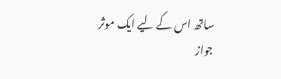ساتھ اس کے لیے ایک موثر جواز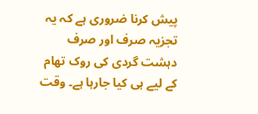پیش کرنا ضروری ہے کہ یہ تجزیہ صرف اور صرف دہشت گردی کی روک تھام کے لیے ہی کیا جارہا ہے۔ وقت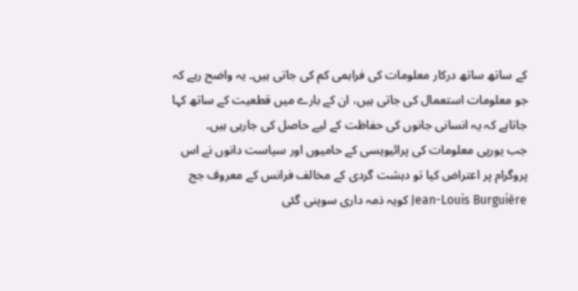کے ساتھ ساتھ درکار معلومات کی فراہمی کم کی جاتی ہیں۔ یہ واضح رہے کہ جو معلومات استعمال کی جاتی ہیں، ان کے بارے میں قطعیت کے ساتھ کہا جاتاہے کہ یہ انسانی جانوں کی حفاظت کے لیے حاصل کی جارہی ہیں۔
جب یورپی معلومات کی پرائیویسی کے حامیوں اور سیاست دانوں نے اس پروگرام پر اعتراض کیا تو دہشت گردی کے مخالف فرانس کے معروف جج Jean-Louis Burguière کویہ ذمہ داری سوپنی گئی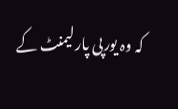کہ وہ یورپی پارلیمنٹ کے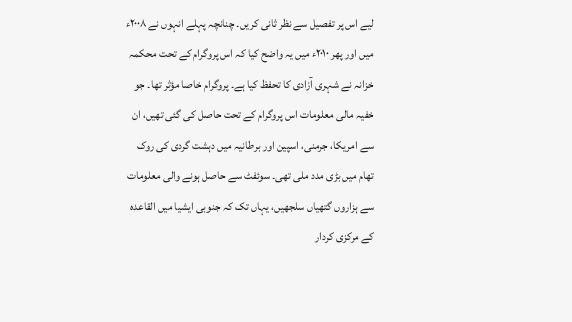لیے اس پر تفصیل سے نظر ثانی کریں۔ چنانچہ پہلے انہوں نے ۲۰۰۸ء میں اور پھر ۲۰۱۰ء میں یہ واضح کیا کہ اس پروگرام کے تحت محکمہ خزانہ نے شہری آزادی کا تحفظ کیا ہے۔ پروگرام خاصا مؤثر تھا۔ جو خفیہ مالی معلومات اس پروگرام کے تحت حاصل کی گئی تھیں، ان سے امریکا، جرمنی، اسپین اور برطانیہ میں دہشت گردی کی روک تھام میں بڑی مدد ملی تھی۔ سوئفٹ سے حاصل ہونے والی معلومات سے ہزاروں گتھیاں سلجھیں، یہاں تک کہ جنوبی ایشیا میں القاعدہ کے مرکزی کردار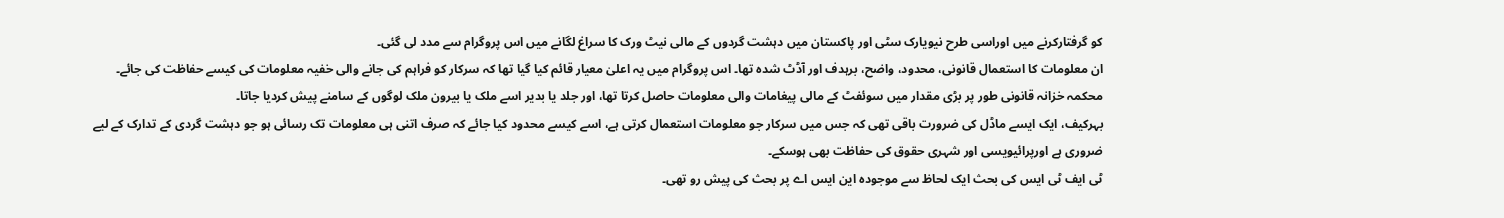کو گرفتارکرنے میں اوراسی طرح نیویارک سٹی اور پاکستان میں دہشت گردوں کے مالی نیٹ ورک کا سراغ لگانے میں اس پروگرام سے مدد لی گئی۔
ان معلومات کا استعمال قانونی، محدود، واضح، برہدف اور آڈٹ شدہ تھا۔ اس پروگرام میں یہ اعلیٰ معیار قائم کیا گیا تھا کہ سرکار کو فراہم کی جانے والی خفیہ معلومات کی کیسے حفاظت کی جائے۔ محکمہ خزانہ قانونی طور پر بڑی مقدار میں سوئفٹ کے مالی پیغامات والی معلومات حاصل کرتا تھا، اور جلد یا بدیر اسے ملک یا بیرون ملک لوگوں کے سامنے پیش کردیا جاتا۔
بہرکیف، ایک ایسے ماڈل کی ضرورت باقی تھی کہ جس میں سرکار جو معلومات استعمال کرتی ہے، اسے کیسے محدود کیا جائے کہ صرف اتنی ہی معلومات تک رسائی ہو جو دہشت گردی کے تدارک کے لیے ضروری ہے اورپرائیویسی اور شہری حقوق کی حفاظت بھی ہوسکے۔
ٹی ایف ٹی ایس کی بحث ایک لحاظ سے موجودہ این ایس اے پر بحث کی پیش رو تھی۔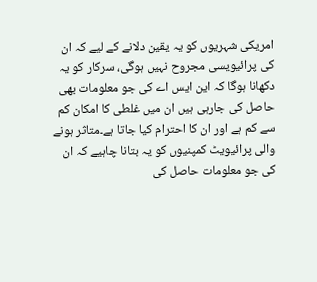امریکی شہریوں کو یہ یقین دلانے کے لیے کہ ان کی پرائیویسی مجروح نہیں ہوگی، سرکار کو یہ دکھانا ہوگا کہ این ایس اے کی جو معلومات بھی حاصل کی جارہی ہیں ان میں غلطی کا امکان کم سے کم ہے اور ان کا احترام کیا جاتا ہے۔متاثر ہونے والی پرائیویٹ کمپنیوں کو یہ بتانا چاہیے کہ ان کی جو معلومات حاصل کی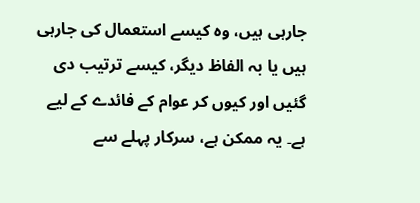جارہی ہیں، وہ کیسے استعمال کی جارہی ہیں یا بہ الفاظ دیگر، کیسے ترتیب دی گئیں اور کیوں کر عوام کے فائدے کے لیے ہے۔ یہ ممکن ہے، سرکار پہلے سے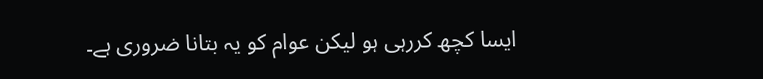ایسا کچھ کررہی ہو لیکن عوام کو یہ بتانا ضروری ہے۔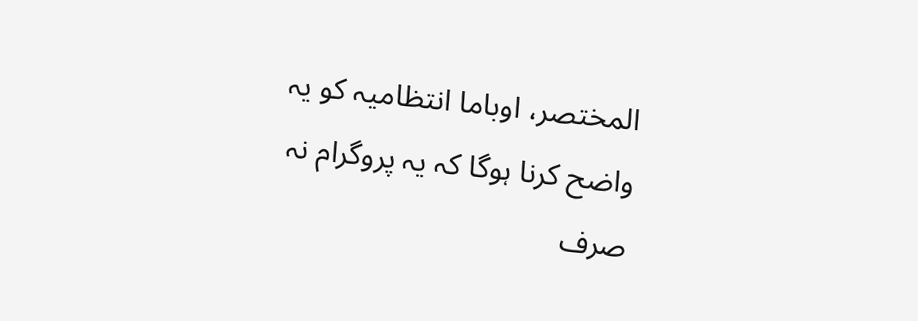المختصر، اوباما انتظامیہ کو یہ واضح کرنا ہوگا کہ یہ پروگرام نہ صرف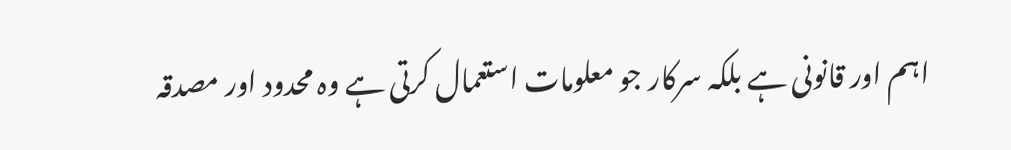اہم اور قانونی ہے بلکہ سرکار جو معلومات استعمال کرتی ہے وہ محدود اور مصدقہ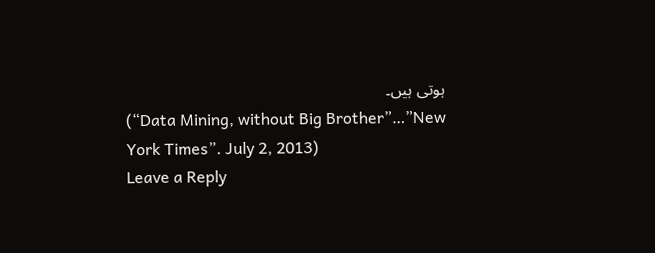ہوتی ہیں۔
(“Data Mining, without Big Brother”…”New York Times”. July 2, 2013)
Leave a Reply